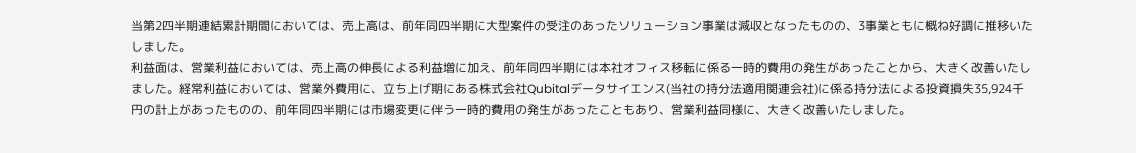当第2四半期連結累計期間においては、売上高は、前年同四半期に大型案件の受注のあったソリューション事業は減収となったものの、3事業ともに概ね好調に推移いたしました。
利益面は、営業利益においては、売上高の伸長による利益増に加え、前年同四半期には本社オフィス移転に係る一時的費用の発生があったことから、大きく改善いたしました。経常利益においては、営業外費用に、立ち上げ期にある株式会社Qubitalデータサイエンス(当社の持分法適用関連会社)に係る持分法による投資損失35,924千円の計上があったものの、前年同四半期には市場変更に伴う一時的費用の発生があったこともあり、営業利益同様に、大きく改善いたしました。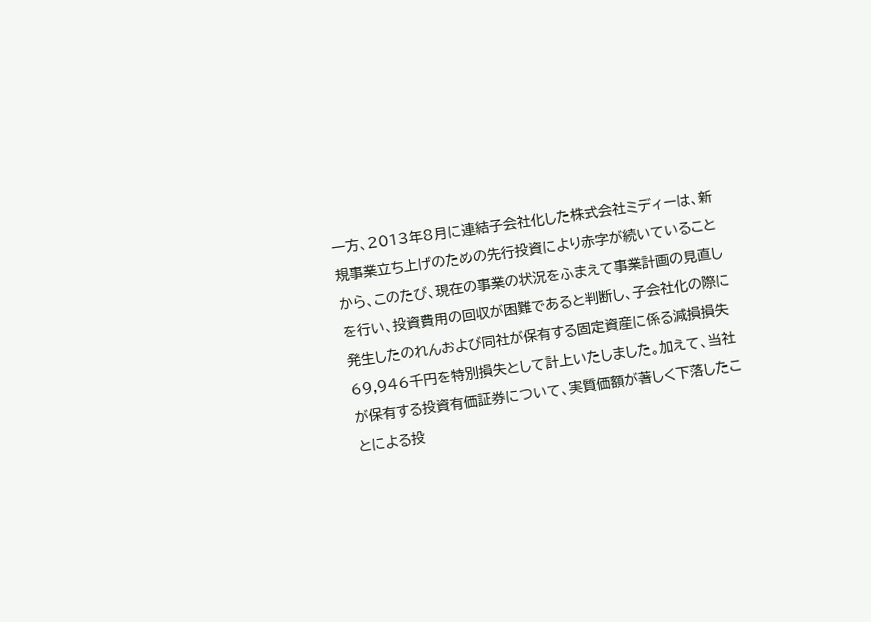一方、2013年8月に連結子会社化した株式会社ミディーは、新規事業立ち上げのための先行投資により赤字が続いていることから、このたび、現在の事業の状況をふまえて事業計画の見直しを行い、投資費用の回収が困難であると判断し、子会社化の際に発生したのれんおよび同社が保有する固定資産に係る減損損失69,946千円を特別損失として計上いたしました。加えて、当社が保有する投資有価証券について、実質価額が著しく下落したことによる投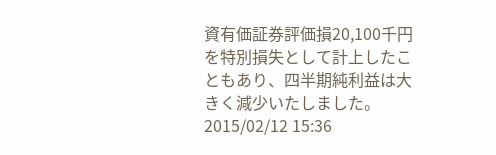資有価証券評価損20,100千円を特別損失として計上したこともあり、四半期純利益は大きく減少いたしました。
2015/02/12 15:36